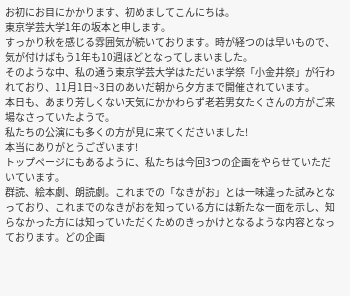お初にお目にかかります、初めましてこんにちは。
東京学芸大学1年の坂本と申します。
すっかり秋を感じる雰囲気が続いております。時が経つのは早いもので、気が付けばもう1年も10週ほどとなってしまいました。
そのような中、私の通う東京学芸大学はただいま学祭「小金井祭」が行われており、11月1日~3日のあいだ朝から夕方まで開催されています。
本日も、あまり芳しくない天気にかかわらず老若男女たくさんの方がご来場なさっていたようで。
私たちの公演にも多くの方が見に来てくださいました!
本当にありがとうございます!
トップページにもあるように、私たちは今回3つの企画をやらせていただいています。
群読、絵本劇、朗読劇。これまでの「なきがお」とは一味違った試みとなっており、これまでのなきがおを知っている方には新たな一面を示し、知らなかった方には知っていただくためのきっかけとなるような内容となっております。どの企画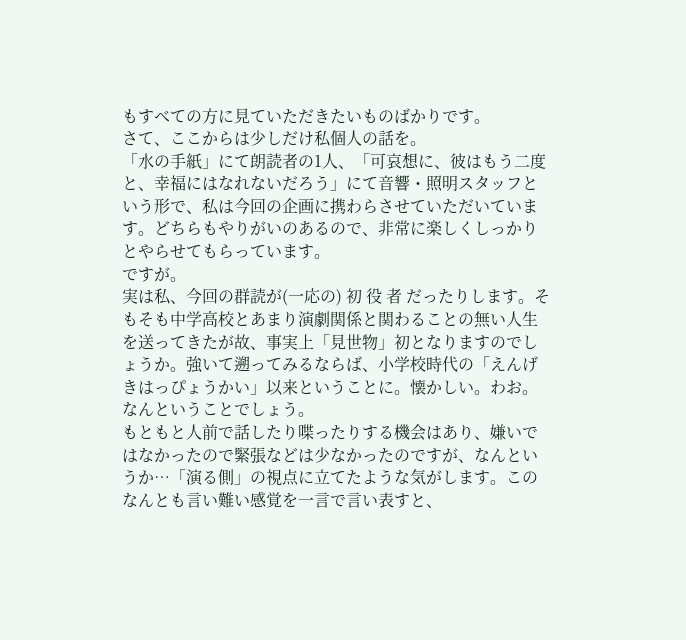もすべての方に見ていただきたいものばかりです。
さて、ここからは少しだけ私個人の話を。
「水の手紙」にて朗読者の1人、「可哀想に、彼はもう二度と、幸福にはなれないだろう」にて音響・照明スタッフという形で、私は今回の企画に携わらさせていただいています。どちらもやりがいのあるので、非常に楽しくしっかりとやらせてもらっています。
ですが。
実は私、今回の群読が(一応の) 初 役 者 だったりします。そもそも中学高校とあまり演劇関係と関わることの無い人生を送ってきたが故、事実上「見世物」初となりますのでしょうか。強いて遡ってみるならば、小学校時代の「えんげきはっぴょうかい」以来ということに。懐かしい。わお。なんということでしょう。
もともと人前で話したり喋ったりする機会はあり、嫌いではなかったので緊張などは少なかったのですが、なんというか…「演る側」の視点に立てたような気がします。このなんとも言い難い感覚を一言で言い表すと、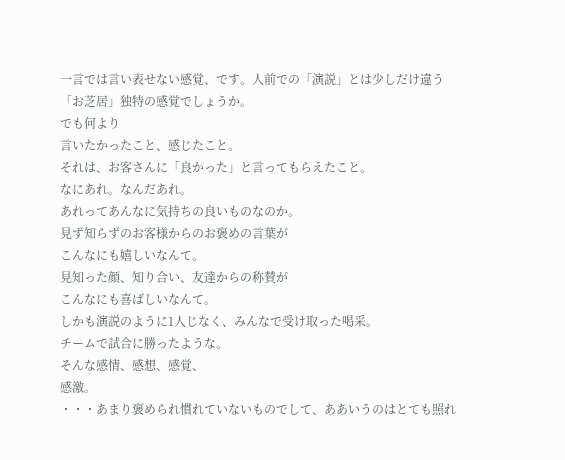一言では言い表せない感覚、です。人前での「演説」とは少しだけ違う「お芝居」独特の感覚でしょうか。
でも何より
言いたかったこと、感じたこと。
それは、お客さんに「良かった」と言ってもらえたこと。
なにあれ。なんだあれ。
あれってあんなに気持ちの良いものなのか。
見ず知らずのお客様からのお褒めの言葉が
こんなにも嬉しいなんて。
見知った顔、知り合い、友達からの称賛が
こんなにも喜ばしいなんて。
しかも演説のように1人じなく、みんなで受け取った喝采。
チームで試合に勝ったような。
そんな感情、感想、感覚、
感激。
・・・あまり褒められ慣れていないものでして、ああいうのはとても照れ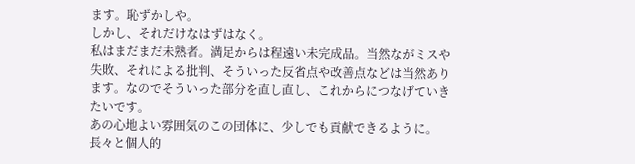ます。恥ずかしや。
しかし、それだけなはずはなく。
私はまだまだ未熟者。満足からは程遠い未完成品。当然ながミスや失敗、それによる批判、そういった反省点や改善点などは当然あります。なのでそういった部分を直し直し、これからにつなげていきたいです。
あの心地よい雰囲気のこの団体に、少しでも貢献できるように。
長々と個人的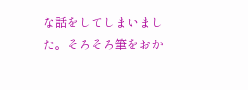な話をしてしまいました。そろそろ筆をおか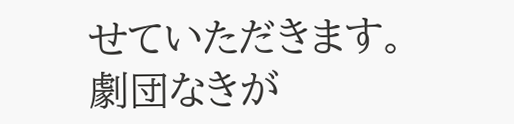せていただきます。
劇団なきが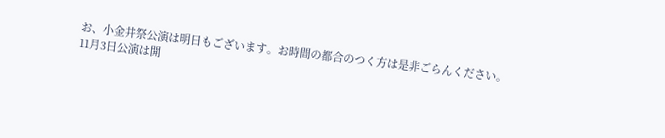お、小金井祭公演は明日もございます。お時間の都合のつく方は是非ごらんください。
11月3日公演は開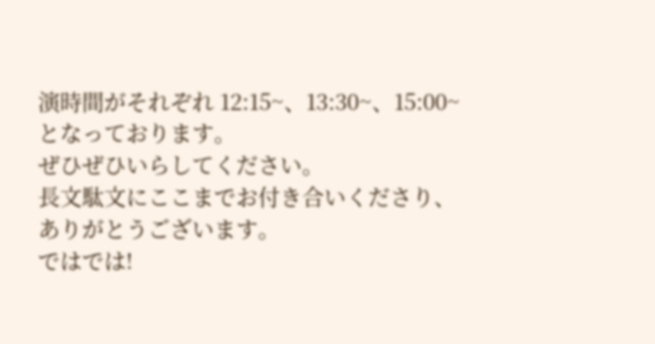演時間がそれぞれ 12:15~、13:30~、15:00~ となっております。
ぜひぜひいらしてください。
長文駄文にここまでお付き合いくださり、ありがとうございます。
ではでは!